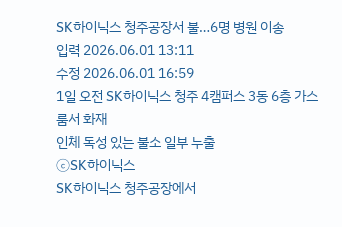SK하이닉스 청주공장서 불…6명 병원 이송
입력 2026.06.01 13:11
수정 2026.06.01 16:59
1일 오전 SK하이닉스 청주 4캠퍼스 3동 6층 가스룸서 화재
인체 독성 있는 불소 일부 누출
ⓒSK하이닉스
SK하이닉스 청주공장에서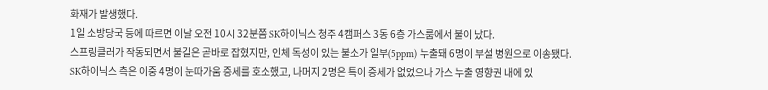화재가 발생했다.
1일 소방당국 등에 따르면 이날 오전 10시 32분쯤 SK하이닉스 청주 4캠퍼스 3동 6층 가스룸에서 불이 났다.
스프링클러가 작동되면서 불길은 곧바로 잡혔지만, 인체 독성이 있는 불소가 일부(5ppm) 누출돼 6명이 부설 병원으로 이송됐다.
SK하이닉스 측은 이중 4명이 눈따가움 증세를 호소했고, 나머지 2명은 특이 증세가 없었으나 가스 누출 영향권 내에 있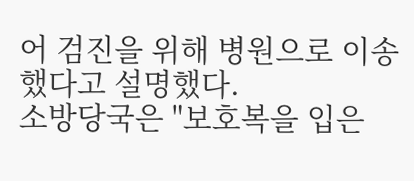어 검진을 위해 병원으로 이송했다고 설명했다.
소방당국은 "보호복을 입은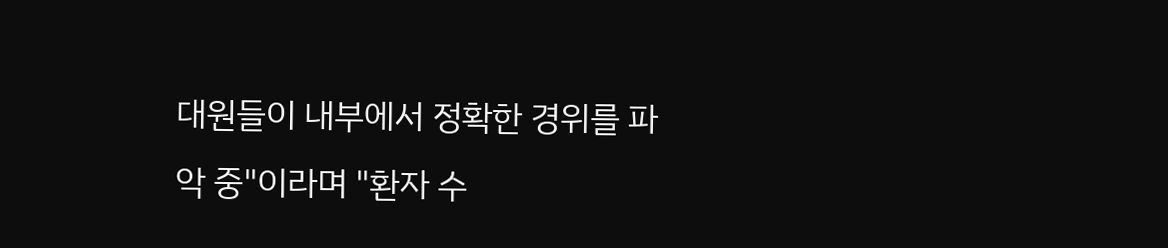대원들이 내부에서 정확한 경위를 파악 중"이라며 "환자 수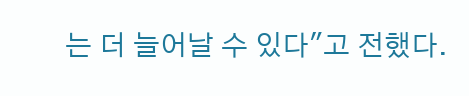는 더 늘어날 수 있다"고 전했다.